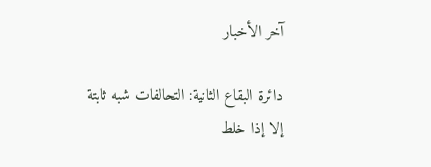آخر الأخبار

دائرة البقاع الثانية: التحالفات شبه ثابتة إلا إذا خلط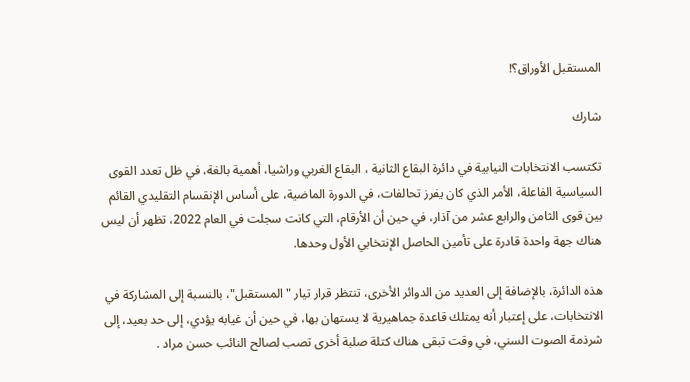المستقبل الأوراق؟!

شارك

تكتسب الانتخابات النيابية في دائرة البقاع الثانية ، البقاع الغربي وراشيا، أهمية بالغة، في ظل تعدد القوى السياسية الفاعلة، الأمر الذي كان يفرز تحالفات، في الدورة الماضية، على أساس الإنقسام التقليدي القائم بين قوى الثامن والرابع عشر من آذار، في حين أن الأرقام، التي كانت سجلت في العام 2022، تظهر أن ليس هناك جهة واحدة قادرة على تأمين الحاصل الإنتخابي الأول وحدها.

هذه الدائرة، بالإضافة إلى العديد من الدوائر الأخرى، تنتظر قرار تيار "المستقبل"، بالنسبة إلى المشاركة في الانتخابات، على إعتبار أنه يمتلك قاعدة جماهيرية لا يستهان بها، في حين أن غيابه يؤدي، إلى حد بعيد، إلى شرذمة الصوت السني، في وقت تبقى هناك كتلة صلبة أخرى تصب لصالح النائب حسن مراد .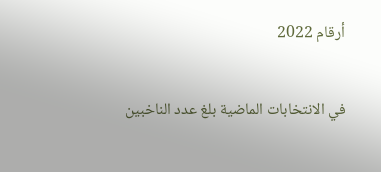أرقام 2022

في الانتخابات الماضية بلغ عدد الناخبين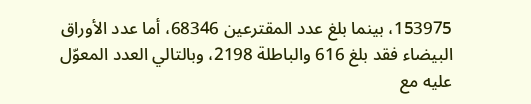153975، بينما بلغ عدد المقترعين 68346، أما عدد الأوراق البيضاء فقد بلغ 616 والباطلة 2198، وبالتالي العدد المعوّل عليه مع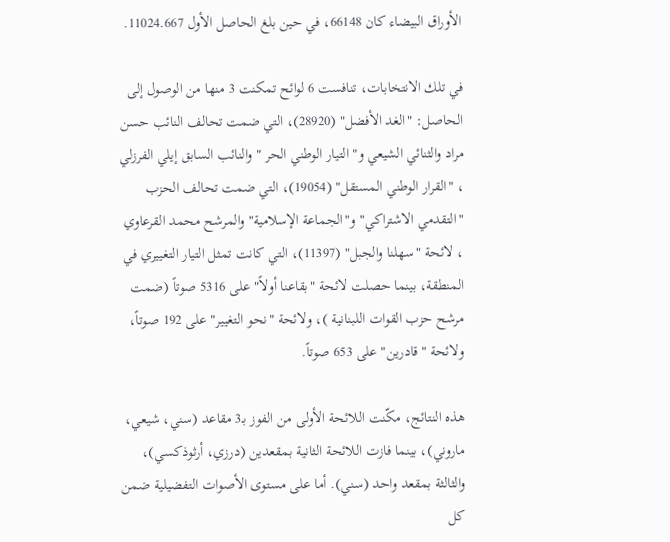الأوراق البيضاء كان 66148، في حين بلغ الحاصل الأول 11024.667.

في تلك الانتخابات، تنافست 6 لوائح تمكنت 3 منها من الوصول إلى الحاصل: "الغد الأفضل" (28920)، التي ضمت تحالف النائب حسن مراد والثنائي الشيعي و" التيار الوطني الحر " والنائب السابق إيلي الفرزلي ، "القرار الوطني المستقل" (19054)، التي ضمت تحالف الحزب "التقدمي الاشتراكي" و"الجماعة الإسلامية" والمرشح محمد القرعاوي ، لائحة "سهلنا والجبل" (11397)، التي كانت تمثل التيار التغييري في المنطقة، بينما حصلت لائحة "بقاعنا أولاً" على 5316 صوتاً (ضمت مرشح حزب القوات اللبنانية )، ولائحة "نحو التغيير" على 192 صوتاً، ولائحة "قادرين" على 653 صوتاً.

هذه النتائج، مكّنت اللائحة الأولى من الفوز بـ3 مقاعد (سني، شيعي، ماروني)، بينما فازت اللائحة الثانية بمقعدين (درزي، أرثوذكسي)، والثالثة بمقعد واحد (سني). أما على مستوى الأصوات التفضيلية ضمن كل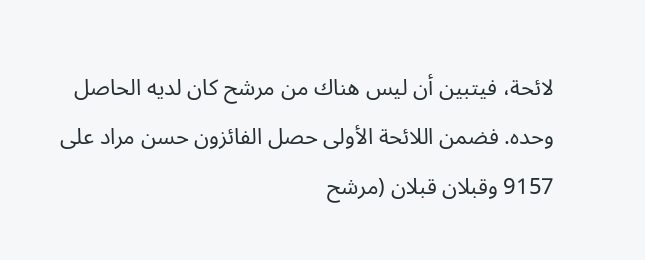لائحة، فيتبين أن ليس هناك من مرشح كان لديه الحاصل وحده. فضمن اللائحة الأولى حصل الفائزون حسن مراد على 9157 وقبلان قبلان (مرشح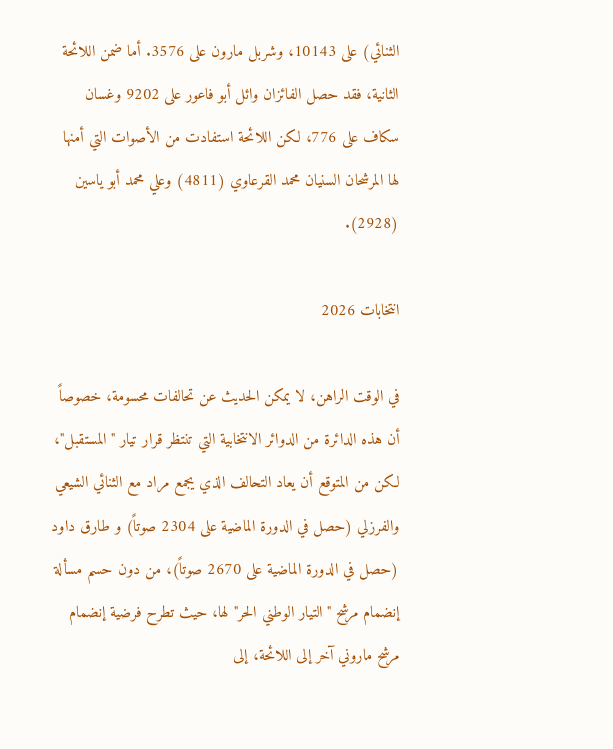الثنائي) على 10143، وشربل مارون على 3576. أما ضمن اللائحة الثانية، فقد حصل الفائزان وائل أبو فاعور على 9202 وغسان سكاف على 776، لكن اللائحة استفادت من الأصوات التي أمنها لها المرشحان السنيان محمد القرعاوي (4811) وعلي محمد أبو ياسين (2928).

انتخابات 2026

في الوقت الراهن، لا يمكن الحديث عن تحالفات محسومة، خصوصاً أن هذه الدائرة من الدوائر الانتخابية التي تنتظر قرار تيار "المستقبل"، لكن من المتوقع أن يعاد التحالف الذي يجمع مراد مع الثنائي الشيعي والفرزلي (حصل في الدورة الماضية على 2304 صوتاً) و طارق داود (حصل في الدورة الماضية على 2670 صوتاً)، من دون حسم مسألة إنضمام مرشح "التيار الوطني الحر" لها، حيث تطرح فرضية إنضمام مرشح ماروني آخر إلى اللائحة، إلى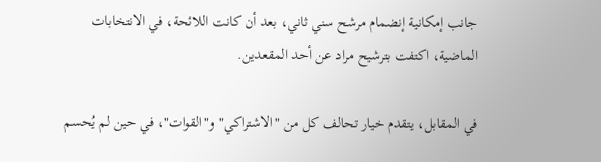جانب إمكانية إنضمام مرشح سني ثاني، بعد أن كانت اللائحة، في الانتخابات الماضية، اكتفت بترشيح مراد عن أحد المقعدين.

في المقابل، يتقدم خيار تحالف كل من "الاشتراكي" و"القوات"، في حين لم يُحسم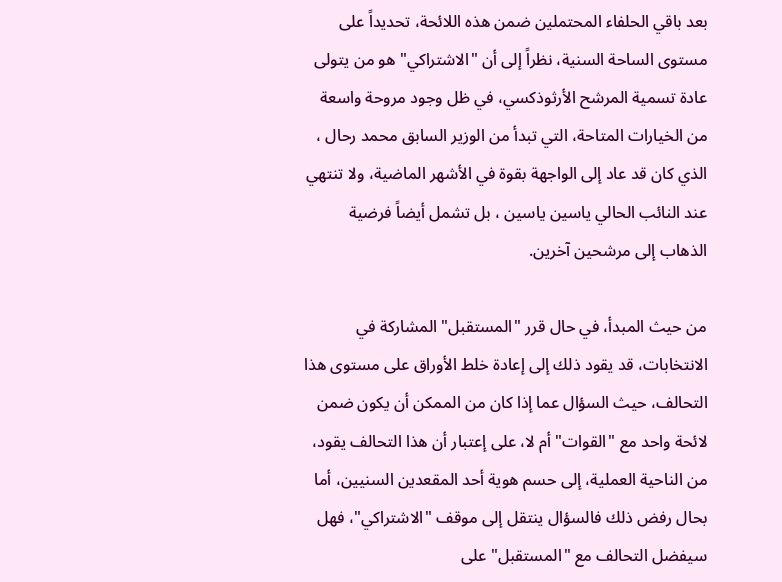بعد باقي الحلفاء المحتملين ضمن هذه اللائحة، تحديداً على مستوى الساحة السنية، نظراً إلى أن "الاشتراكي" هو من يتولى عادة تسمية المرشح الأرثوذكسي، في ظل وجود مروحة واسعة من الخيارات المتاحة، التي تبدأ من الوزير السابق محمد رحال ، الذي كان قد عاد إلى الواجهة بقوة في الأشهر الماضية، ولا تنتهي عند النائب الحالي ياسين ياسين ، بل تشمل أيضاً فرضية الذهاب إلى مرشحين آخرين.

من حيث المبدأ، في حال قرر "المستقبل" المشاركة في الانتخابات، قد يقود ذلك إلى إعادة خلط الأوراق على مستوى هذا التحالف، حيث السؤال عما إذا كان من الممكن أن يكون ضمن لائحة واحد مع "القوات" أم لا، على إعتبار أن هذا التحالف يقود، من الناحية العملية، إلى حسم هوية أحد المقعدين السنيين، أما بحال رفض ذلك فالسؤال ينتقل إلى موقف "الاشتراكي"، فهل سيفضل التحالف مع "المستقبل" على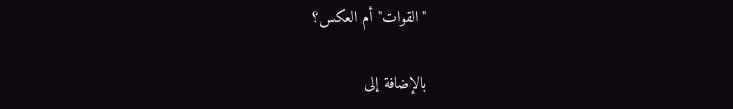"القوات" أم العكس؟

بالإضافة إلى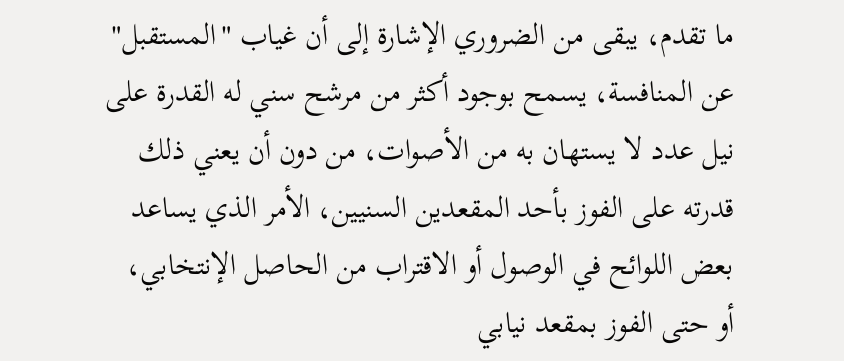ما تقدم، يبقى من الضروري الإشارة إلى أن غياب "المستقبل" عن المنافسة، يسمح بوجود أكثر من مرشح سني له القدرة على نيل عدد لا يستهان به من الأصوات، من دون أن يعني ذلك قدرته على الفوز بأحد المقعدين السنيين، الأمر الذي يساعد بعض اللوائح في الوصول أو الاقتراب من الحاصل الإنتخابي، أو حتى الفوز بمقعد نيابي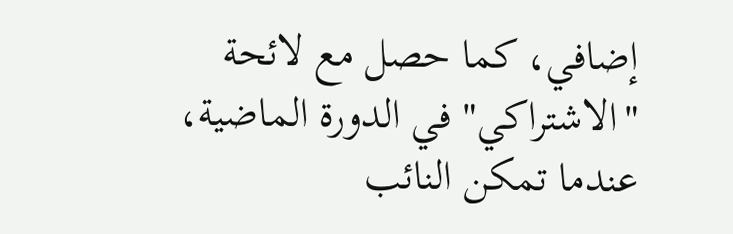إضافي، كما حصل مع لائحة "الاشتراكي" في الدورة الماضية، عندما تمكن النائب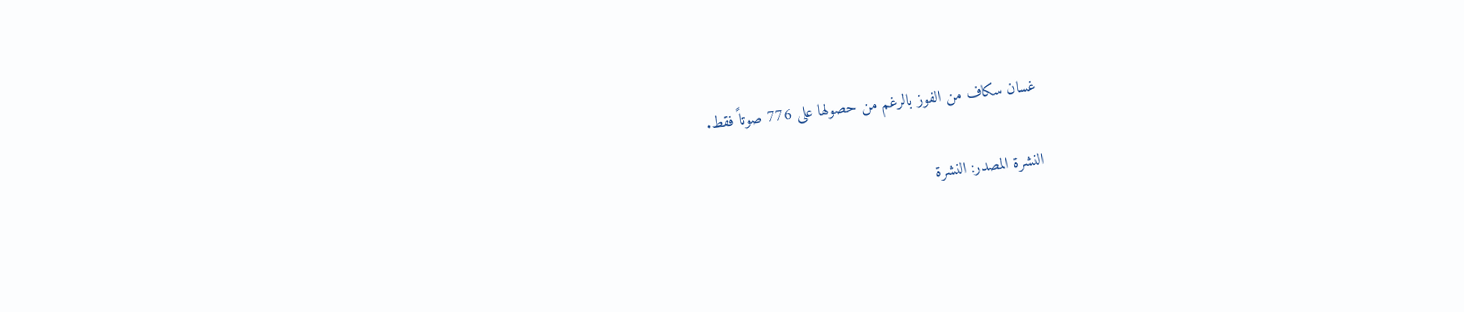غسان سكاف من الفوز بالرغم من حصولها على 776 صوتاً فقط.

النشرة المصدر: النشرة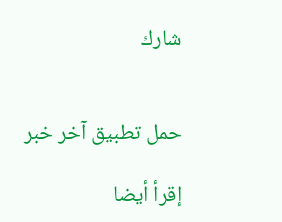شارك


حمل تطبيق آخر خبر

إقرأ أيضا